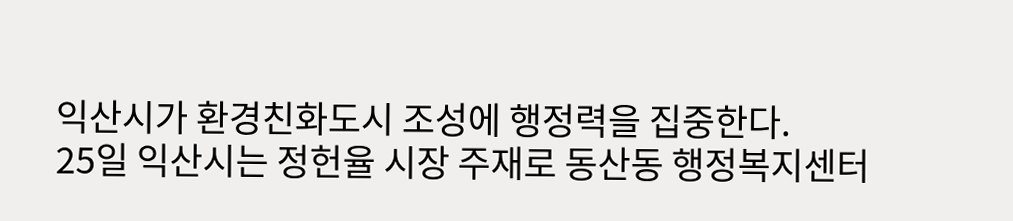익산시가 환경친화도시 조성에 행정력을 집중한다.
25일 익산시는 정헌율 시장 주재로 동산동 행정복지센터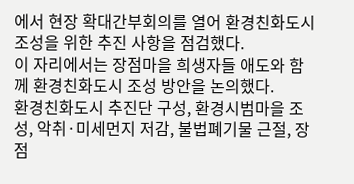에서 현장 확대간부회의를 열어 환경친화도시 조성을 위한 추진 사항을 점검했다.
이 자리에서는 장점마을 희생자들 애도와 함께 환경친화도시 조성 방안을 논의했다.
환경친화도시 추진단 구성, 환경시범마을 조성, 악취·미세먼지 저감, 불법폐기물 근절, 장점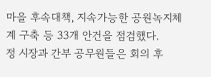마을 후속대책, 지속가능한 공원녹지체계 구축 등 33개 안건을 점검했다.
정 시장과 간부 공무원들은 회의 후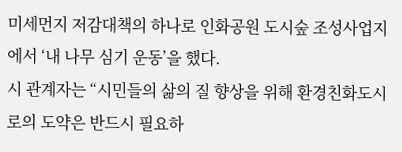미세먼지 저감대책의 하나로 인화공원 도시숲 조성사업지에서 ‘내 나무 심기 운동’을 했다.
시 관계자는 “시민들의 삶의 질 향상을 위해 환경친화도시로의 도약은 반드시 필요하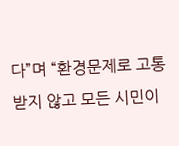다”며 “환경문제로 고통 받지 않고 모든 시민이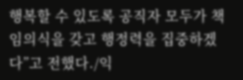행복할 수 있도록 공직자 모두가 책임의식을 갖고 행정력을 집중하겠다”고 전했다./익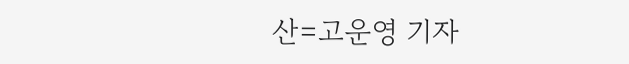산=고운영 기자